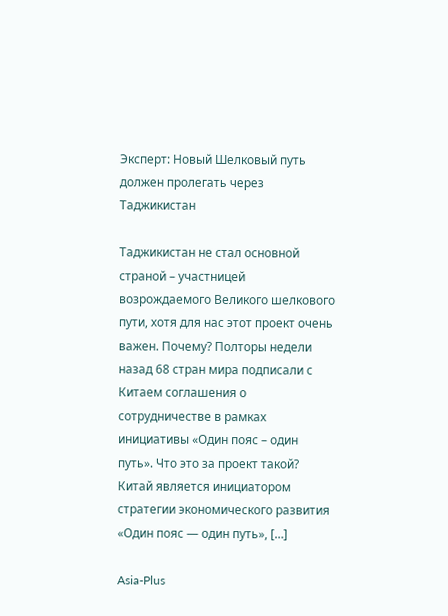Эксперт: Новый Шелковый путь должен пролегать через Таджикистан

Таджикистан не стал основной страной – участницей возрождаемого Великого шелкового пути, хотя для нас этот проект очень важен. Почему? Полторы недели назад 68 стран мира подписали с Китаем соглашения о сотрудничестве в рамках инициативы «Один пояс – один путь». Что это за проект такой? Китай является инициатором стратегии экономического развития «Один пояс — один путь», […]

Asia-Plus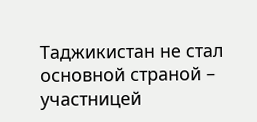Таджикистан не стал основной страной – участницей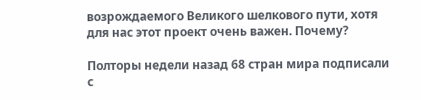возрождаемого Великого шелкового пути, хотя для нас этот проект очень важен. Почему?

Полторы недели назад 68 стран мира подписали с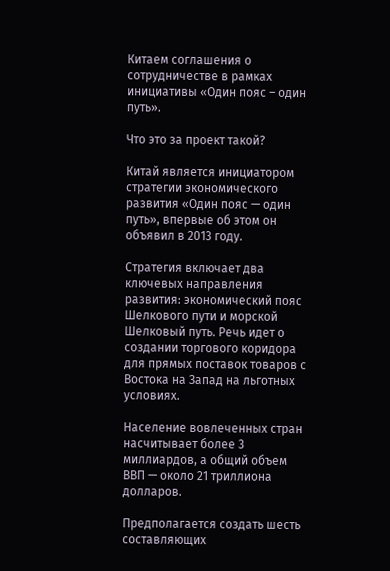Китаем соглашения о сотрудничестве в рамках инициативы «Один пояс – один путь».

Что это за проект такой?

Китай является инициатором стратегии экономического развития «Один пояс — один путь», впервые об этом он объявил в 2013 году.

Стратегия включает два ключевых направления развития: экономический пояс Шелкового пути и морской Шелковый путь. Речь идет о создании торгового коридора для прямых поставок товаров с Востока на Запад на льготных условиях.

Население вовлеченных стран насчитывает более 3 миллиардов, а общий объем ВВП — около 21 триллиона долларов.

Предполагается создать шесть составляющих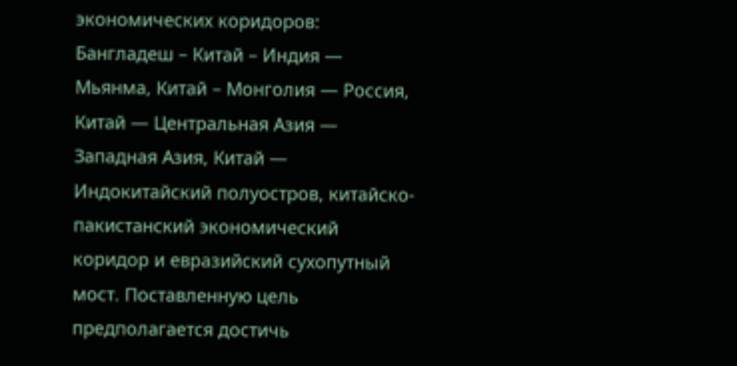экономических коридоров: Бангладеш – Китай – Индия — Мьянма, Китай – Монголия — Россия, Китай — Центральная Азия — Западная Азия, Китай — Индокитайский полуостров, китайско-пакистанский экономический коридор и евразийский сухопутный мост. Поставленную цель предполагается достичь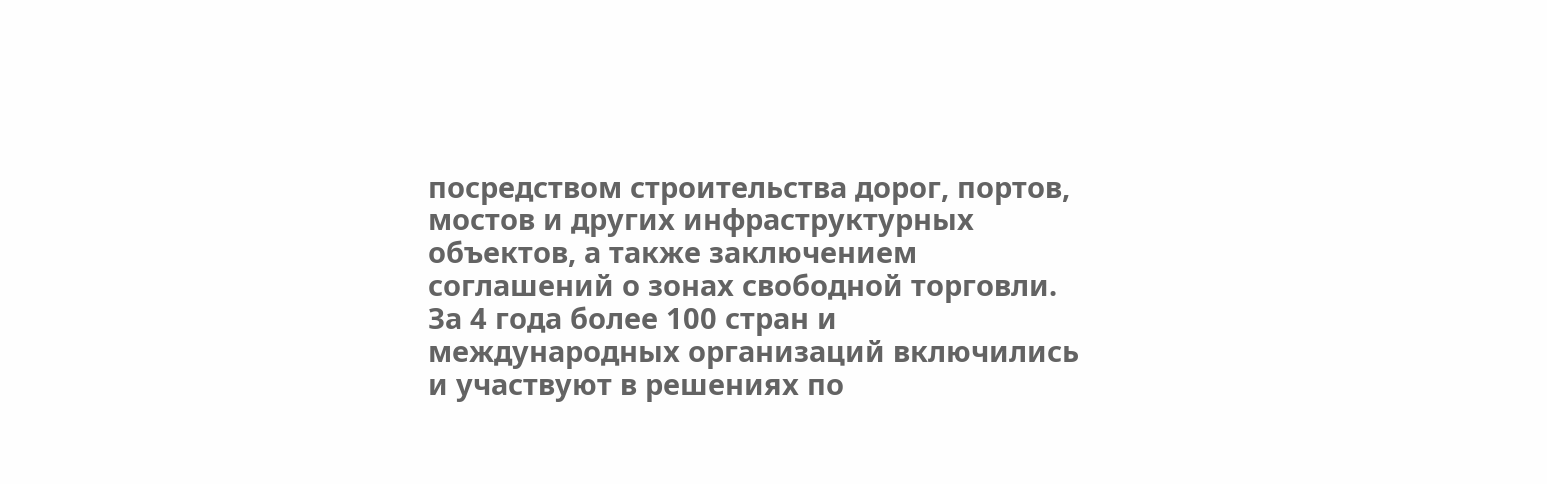посредством строительства дорог, портов, мостов и других инфраструктурных объектов, а также заключением соглашений о зонах свободной торговли.
За 4 года более 100 стран и международных организаций включились и участвуют в решениях по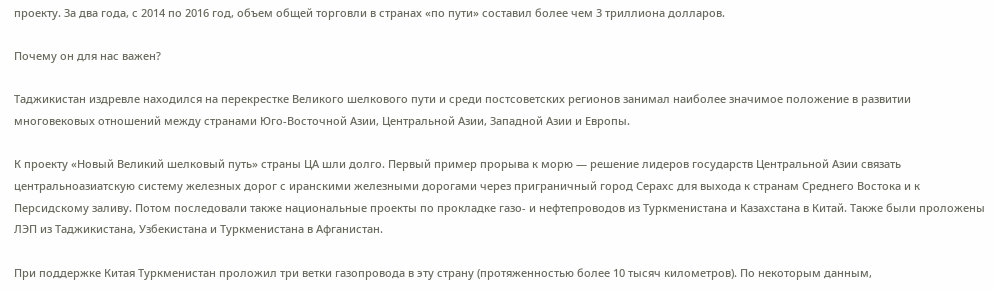проекту. За два года, с 2014 по 2016 год, объем общей торговли в странах «по пути» составил более чем 3 триллиона долларов.

Почему он для нас важен?

Таджикистан издревле находился на перекрестке Великого шелкового пути и среди постсоветских регионов занимал наиболее значимое положение в развитии многовековых отношений между странами Юго-Восточной Азии, Центральной Азии, Западной Азии и Европы.

К проекту «Новый Великий шелковый путь» страны ЦА шли долго. Первый пример прорыва к морю — решение лидеров государств Центральной Азии связать центральноазиатскую систему железных дорог с иранскими железными дорогами через приграничный город Серахс для выхода к странам Среднего Востока и к Персидскому заливу. Потом последовали также национальные проекты по прокладке газо- и нефтепроводов из Туркменистана и Казахстана в Китай. Также были проложены ЛЭП из Таджикистана, Узбекистана и Туркменистана в Афганистан.

При поддержке Китая Туркменистан проложил три ветки газопровода в эту страну (протяженностью более 10 тысяч километров). По некоторым данным,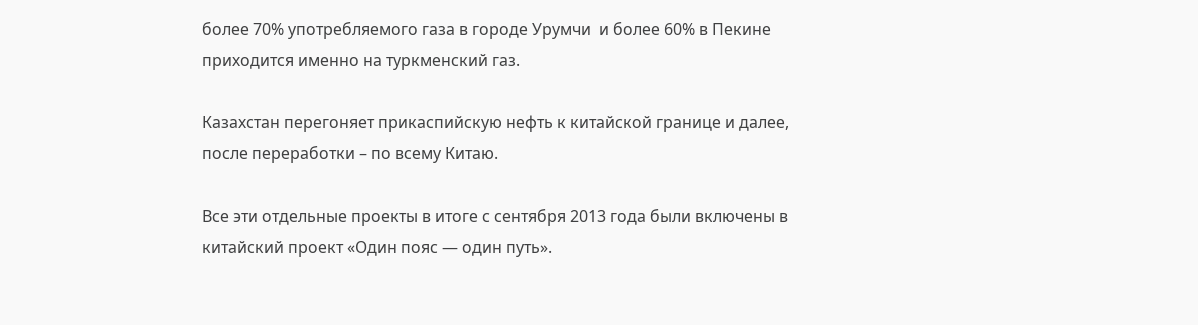более 70% употребляемого газа в городе Урумчи  и более 60% в Пекине приходится именно на туркменский газ.

Казахстан перегоняет прикаспийскую нефть к китайской границе и далее, после переработки – по всему Китаю.

Все эти отдельные проекты в итоге с сентября 2013 года были включены в китайский проект «Один пояс — один путь».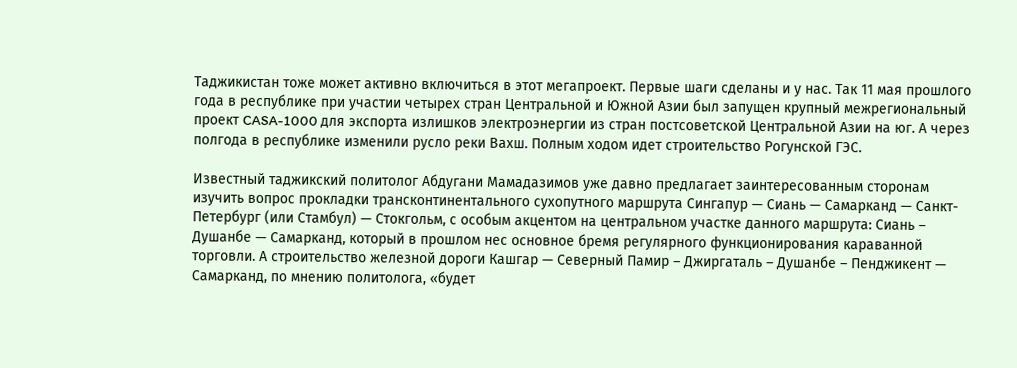Таджикистан тоже может активно включиться в этот мегапроект. Первые шаги сделаны и у нас. Так 11 мая прошлого года в республике при участии четырех стран Центральной и Южной Азии был запущен крупный межрегиональный проект CASA-1000 для экспорта излишков электроэнергии из стран постсоветской Центральной Азии на юг. А через полгода в республике изменили русло реки Вахш. Полным ходом идет строительство Рогунской ГЭС.

Известный таджикский политолог Абдугани Мамадазимов уже давно предлагает заинтересованным сторонам изучить вопрос прокладки трансконтинентального сухопутного маршрута Сингапур — Сиань — Самарканд — Санкт-Петербург (или Стамбул) — Стокгольм, с особым акцентом на центральном участке данного маршрута: Сиань – Душанбе — Самарканд, который в прошлом нес основное бремя регулярного функционирования караванной торговли. А строительство железной дороги Кашгар — Северный Памир – Джиргаталь – Душанбе – Пенджикент — Самарканд, по мнению политолога, «будет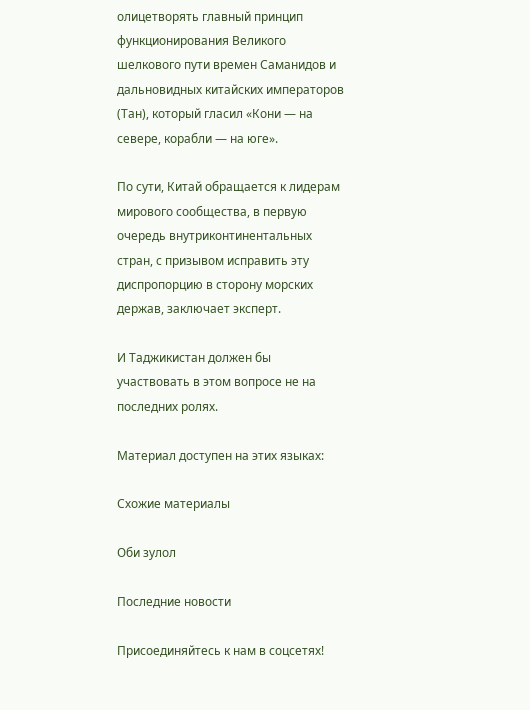олицетворять главный принцип функционирования Великого шелкового пути времен Саманидов и дальновидных китайских императоров (Тан), который гласил «Кони — на севере, корабли — на юге».

По сути, Китай обращается к лидерам мирового сообщества, в первую очередь внутриконтинентальных стран, с призывом исправить эту диспропорцию в сторону морских держав, заключает эксперт.

И Таджикистан должен бы участвовать в этом вопросе не на последних ролях.

Материал доступен на этих языках:

Cхожие материалы

Оби зулол

Последние новости

Присоединяйтесь к нам в соцсетях!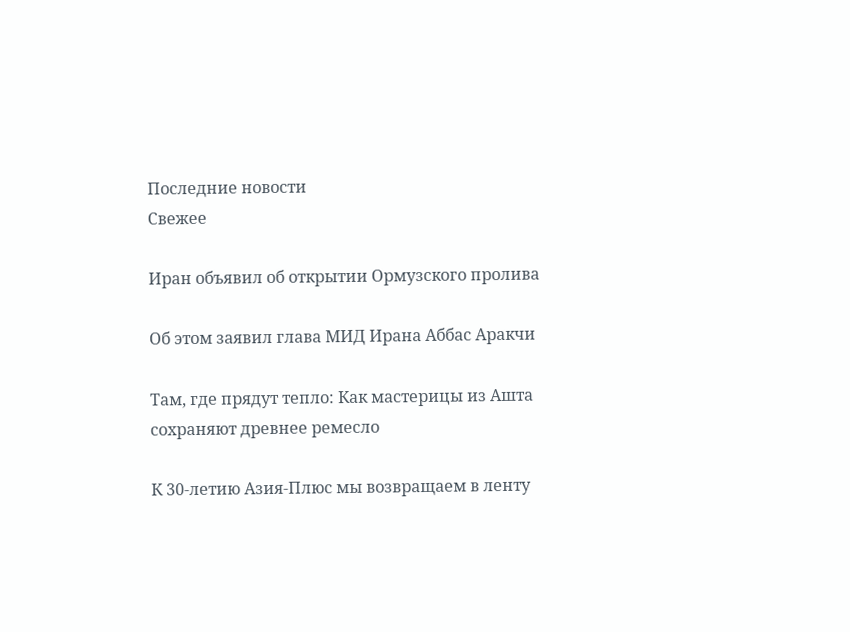Последние новости
Свежее

Иран объявил об открытии Ормузского пролива

Об этом заявил глава МИД Ирана Аббас Аракчи

Там, где прядут тепло: Как мастерицы из Ашта сохраняют древнее ремесло

К 30-летию Азия-Плюс мы возвращаем в ленту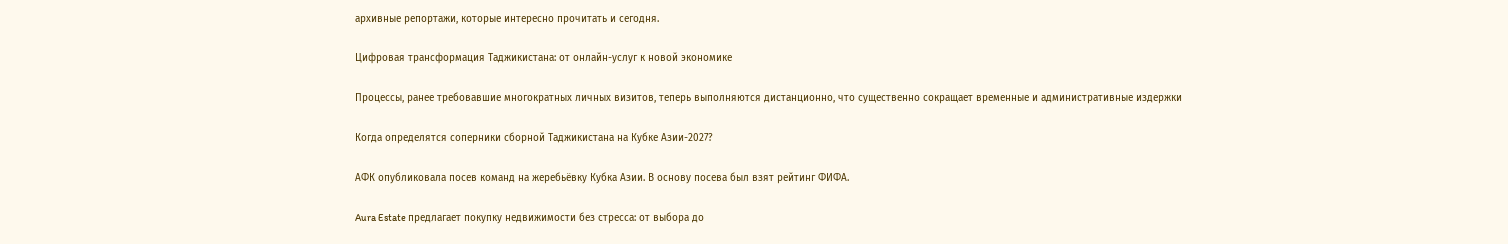архивные репортажи, которые интересно прочитать и сегодня.

Цифровая трансформация Таджикистана: от онлайн-услуг к новой экономике

Процессы, ранее требовавшие многократных личных визитов, теперь выполняются дистанционно, что существенно сокращает временные и административные издержки

Когда определятся соперники сборной Таджикистана на Кубке Азии-2027?

АФК опубликовала посев команд на жеребьёвку Кубка Азии. В основу посева был взят рейтинг ФИФА.

Aura Estate предлагает покупку недвижимости без стресса: от выбора до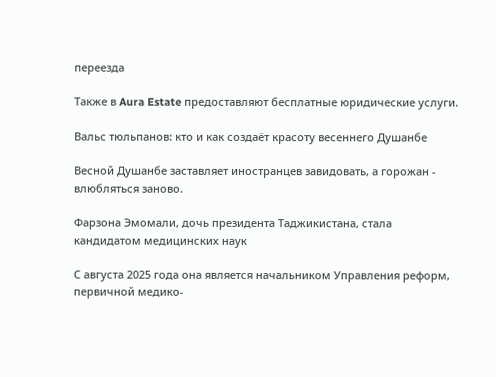переезда

Также в Aura Estate предоставляют бесплатные юридические услуги.

Вальс тюльпанов: кто и как создаёт красоту весеннего Душанбе

Весной Душанбе заставляет иностранцев завидовать, а горожан - влюбляться заново.

Фарзона Эмомали, дочь президента Таджикистана, стала кандидатом медицинских наук

С августа 2025 года она является начальником Управления реформ, первичной медико-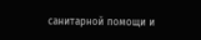санитарной помощи и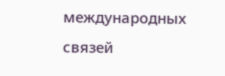международных связей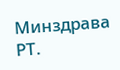Минздрава РТ.